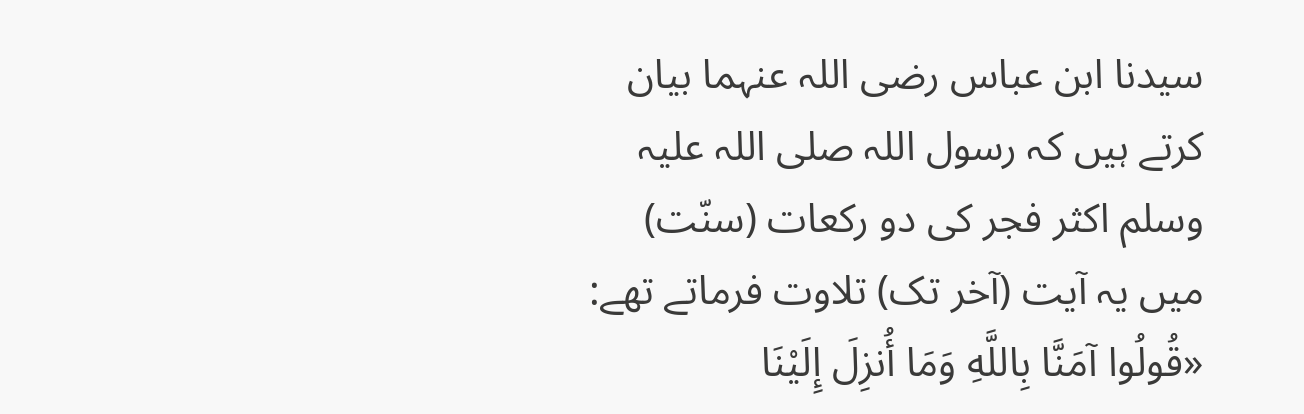سیدنا ابن عباس رضی اللہ عنہما بیان کرتے ہیں کہ رسول اللہ صلی اللہ علیہ وسلم اکثر فجر کی دو رکعات (سنّت) میں یہ آیت (آخر تک) تلاوت فرماتے تھے: «قُولُوا آمَنَّا بِاللَّهِ وَمَا أُنزِلَ إِلَيْنَا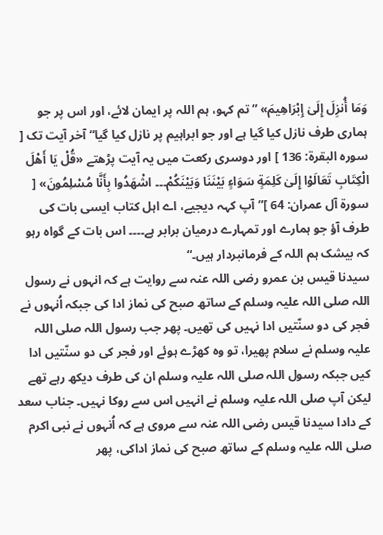وَمَا أُنزِلَ إِلَىٰ إِبْرَاهِيمَ» ”تم کہو، ہم اللہ پر ایمان لائے، اور اس پر جو ہماری طرف نازل کیا گیا ہے اور جو ابراہیم پر نازل کیا گیا“ آخر آیت تک [ سوره البقرۃ: 136 ] اور دوسری رکعت میں یہ آیت پڑھتے «قُلْ يَا أَهْلَ الْكِتَابِ تَعَالَوْا إِلَىٰ كَلِمَةٍ سَوَاءٍ بَيْنَنَا وَبَيْنَكُمْ۔۔۔ اشْهَدُوا بِأَنَّا مُسْلِمُونَ» [ سورة آل عمران: 64 ]”آپ کہہ دیجیے، اے اہل کتاب ایسی بات کی طرف آؤ جو ہمارے اور تمہارے درمیان برابر ہے۔۔۔۔ اس بات کے گواہ رہو کہ بیشک ہم اللہ کے فرمانبردار ہیں۔“
سیدنا قیس بن عمرو رضی اللہ عنہ سے روایت ہے کہ انہوں نے رسول اللہ صلی اللہ علیہ وسلم کے ساتھ صبح کی نماز ادا کی جبکہ اُنہوں نے فجر کی دو سنّتیں ادا نہیں کی تھیں۔ پھر جب رسول اللہ صلی اللہ علیہ وسلم نے سلام پھیرا، تو وہ کھڑے ہوئے اور فجر کی دو سنّتیں ادا کیں جبکہ رسول اللہ صلی اللہ علیہ وسلم ان کی طرف دیکھ رہے تھے لیکن آپ صلی اللہ علیہ وسلم نے انہیں اس سے روکا نہیں۔ جناب سعد کے دادا سیدنا قیس رضی اللہ عنہ سے مروی ہے کہ اُنہوں نے نبی اکرم صلی اللہ علیہ وسلم کے ساتھ صبح کی نماز اداکی، پھر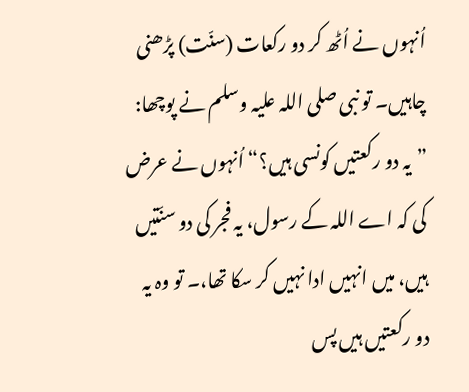اُنہوں نے اُٹھ کر دو رکعات (سنّت) پڑھنی چاہیں۔ تو نبی صلی اللہ علیہ وسلم نے پوچھا: ”یہ دو رکعتیں کونسی ہیں؟“ اُنہوں نے عرض کی کہ اے اللہ کے رسول، یہ فجر کی دو سنّتیں ہیں، میں انہیں ادا نہیں کر سکا تھا،۔ تو وہ یہ دو رکعتیں ہیں پس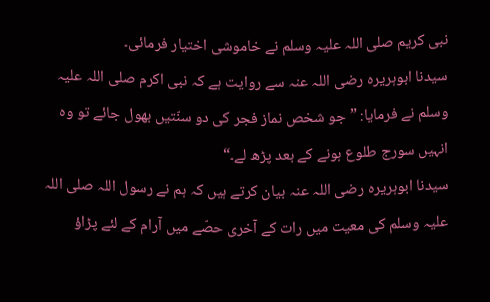نبی کریم صلی اللہ علیہ وسلم نے خاموشی اختیار فرمائی۔
سیدنا ابوہریرہ رضی اللہ عنہ سے روایت ہے کہ نبی اکرم صلی اللہ علیہ وسلم نے فرمایا: ”جو شخص نماز فجر کی دو سنّتیں بھول جائے تو وہ انہیں سورج طلوع ہونے کے بعد پڑھ لے۔“
سیدنا ابوہریرہ رضی اللہ عنہ بیان کرتے ہیں کہ ہم نے رسول اللہ صلی اللہ علیہ وسلم کی معیت میں رات کے آخری حصّے میں آرام کے لئے پڑاؤ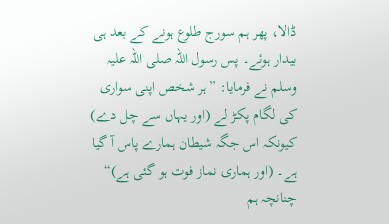ڈالا، پھر ہم سورج طلوع ہونے کے بعد ہی بیدار ہوئے۔ پس رسول اللہ صلی اللہ علیہ وسلم نے فرمایا: ”ہر شخص اپنی سواری کی لگام پکڑ لے (اور یہاں سے چل دے) کیونکہ اس جگہ شیطان ہمارے پاس آ گیا ہے۔ (اور ہماری نماز فوت ہو گئی ہے)“ چنانچہ ہم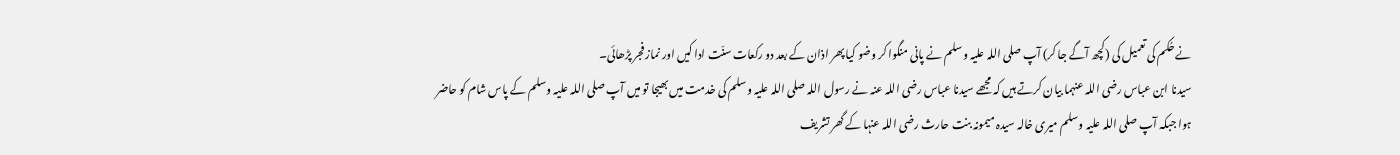نے حُکم کی تعمیل کی (کچھ آگے جا کر) آپ صلی اللہ علیہ وسلم نے پانی منگوا کر وضو کیا پھر اذان کے بعد دو رکعات سنّت ادا کیں اور نماز فجر پڑھائی۔
سیدنا ابن عباس رضی اللہ عنہما بیان کرتے ہیں کہ مجھے سیدنا عباس رضی اللہ عنہ نے رسول اللہ صلی اللہ علیہ وسلم کی خدمت میں بھیجا تو میں آپ صلی اللہ علیہ وسلم کے پاس شام کو حاضر ہوا جبکہ آپ صلی اللہ علیہ وسلم میری خالہ سیدہ میمونہ بنت حارث رضی اللہ عنہا کے گھر تشریف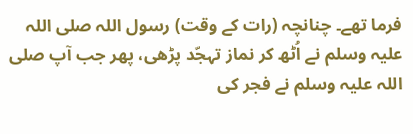فرما تھے۔ چنانچہ (رات کے وقت) رسول اللہ صلی اللہ علیہ وسلم نے اُٹھ کر نماز تہجّد پڑھی، پھر جب آپ صلی اللہ علیہ وسلم نے فجر کی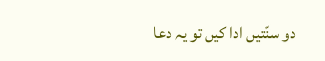دو سنّتیں ادا کیں تو یہ دعا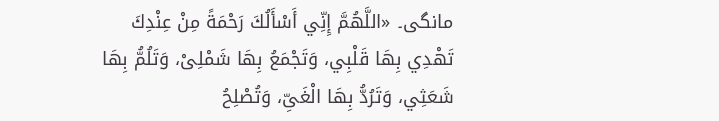مانگی۔ «اللَّهُمَّ إِنِّي أَسْأَلُكَ رَحْمَةً مِنْ عِنْدِكَ تَهْدِي بِهَا قَلْبِي، وَتَجْمَعُ بِهَا شَمْلِیْ، وَتَلُمُّ بِهَا شَعَثِي، وَتَرُدُّ بِهَا الْغَیِّ، وَتُصْلِحُ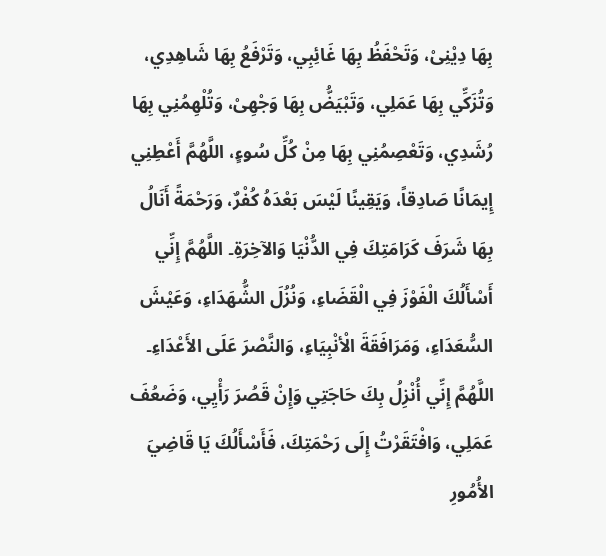بِهَا دِیْنِیْ، وَتَحْفَظُ بِهَا غَائِبِي، وَتَرْفَعُ بِهَا شَاهِدِي، وَتُزَكِّي بِهَا عَمَلِي، وَتَبْیَضُّ بِھَا وَجْھِیْ، وَتُلْهِمُنِي بِهَا رُشَدِي، وَتَعْصِمُنِي بِهَا مِنْ كُلِّ سُوءٍ، اللَّهُمَّ أَعْطِنِي إِيمَانًا صَادِقاً، وَيَقِينًا لَيْسَ بَعْدَهُ كُفْرٌ، وَرَحْمَةً أَنَالُ بِهَا شَرَفَ كَرَامَتِكَ فِي الدُّنْيَا وَالآخِرَةِ۔ اللَّهُمَّ إِنِّي أَسْأَلُكَ الْفَوْزَ فِي الْقَضَاءِ، وَنُزُلَ الشُّهَدَاءِ، وَعَيْشَ السُّعَدَاءِ، وَمَرَافَقَةَ الْأنْبِيَاءِ، وَالنَّصْرَ عَلَى الأَعْدَاءِ۔ اللَّهُمَّ إِنِّي أُنْزِلُ بِكَ حَاجَتِي وَإِنْ قَصُرَ رَأْيِي، وَضَعُفَ عَمَلِي، وَافْتَقَرْتُ إِلَى رَحْمَتِكَ، فَأَسْأَلُكَ يَا قَاضِيَ الأُمُورِ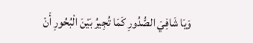وَيَا شَافِيَ الصُّدُورِ كَمَا تُجِيرُ بَيْنَ الْبُحُورِ أَنْ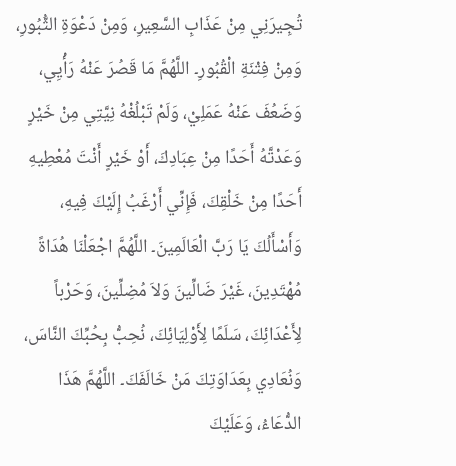تُجِيرَنِي مِنْ عَذَابِ السَّعِيرِ، وَمِنْ دَعْوَةِ الثُّبُورِ، وَمِنْ فِتْنَةِ الْقُبُورِ۔ اللَّهُمَّ مَا قَصُرَ عَنْهُ رَأْيِي، وَضَعُفَ عَنْهُ عَمَلِيْ، وَلَمْ تَبْلُغْهُ نِيَّتِي مِنْ خَيْرٍ وَعَدْتَّهُ أَحَدًا مِنْ عِبَادِكَ، أَوْ خَيْرٍ أَنْتَ مُعْطِيهِ أَحَدًا مِنْ خَلْقِكَ، فَإِنِّي أَرْغَبُ إِلَيْكَ فِيهِ، وَأَسْأَلُكَ یَا رَبَّ الْعَالَمِينَ۔ اللَّهُمَّ اجْعَلْنَا هُدَاۃً مُهْتَدِينَ، غَيْرَ ضَالِّينَ وَلاَ مُضِلِّينَ، وَحَرْباً لِأَعْدَائِكَ، سَلَمًا لِأَوْلِيَائِكَ، نُحِبُّ بِحُبِّكَ النَّاسَ، وَنُعَادِي بِعَدَاوَتِكَ مَنْ خَالَفَكَ۔ اللَّهُمَّ هَذَا الدُّعَاءُ، وَعَلَيْكَ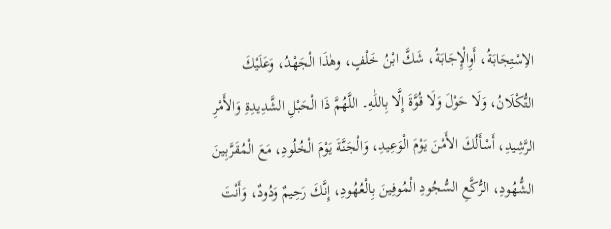الاِسْتِجَابَةُ، أَوِالْإِجَابَةُ، شَكَّ ابْنُ خَلْفٍ، وهٰذَا الْجَهْدُ، وَعَلَيْكَ التُّكْلَانُ، وَلَا حَوْلَ وَلَا قُوَّةَ إِلَّا بِاللَٰهِ۔ اللَّهُمَّ ذَا الْحَبْلِ الشَّدِيدِۃِ وَالأَمْرِ الرَّشِيدِ، أَسْأَلُكَ الأَمْنَ يَوْمَ الْوَعِيدِ، وَالْجَنَّةَ يَوْمَ الْخُلُودِ، مَعَ الْمُقَرَّبِينَ الشُّهُودِ، الرُّكَّعِ السُّجُودِ الْمُوفِينَ بِالْعُهُودِ، إِنَّكَ رَحِيمٌ وَدُودٌ، وَأَنْتَ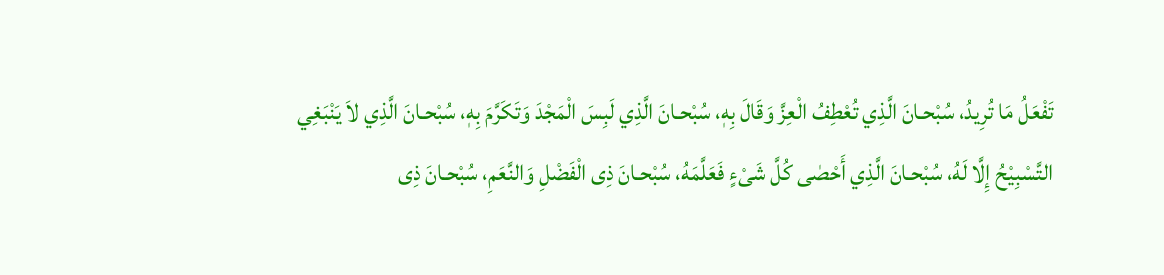تَفْعَلُ مَا تُرِيدُ، سُبْحـانَ الَّذِي تُعْطِفُ الْعِزَّ وَقَالَ بِهٖ، سُبْحـانَ الَّذِي لَبِسَ الْمَجْدَ وَتَكَرَّمَ بِهٖ، سُبْحـانَ الَّذِي لاَ يَنْبَغِي التَّسْبِيْحُ إِلَّا لَهُ، سُبْحـانَ الَّذِي أَحْصٰی کُلَّ شَیْءٍ فَعَلَّمَهُ، سُبْحـانَ ذِی الْفَضْلِ وَالنَّعَمِ، سُبْحـانَ ذِی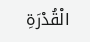الْقُدْرَةِ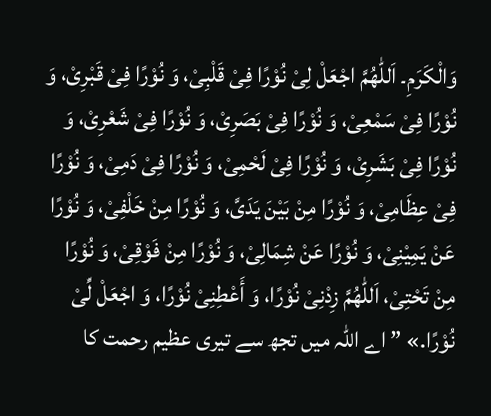وَالْكَرَمِ۔ اَللّٰھُمَّ اجْعَلْ لِیْ نُوْرًا فِیْ قَلْبِیْ، وَ نُوْرًا فِیْ قَبْرِیْ، وَ نُوْرًا فِیْ سَمْعِیْ، وَ نُوْرًا فِیْ بَصَرِیْ، وَ نُوْرًا فِیْ شَعْرِیْ، وَ نُوْرًا فِیْ بَشَرِیْ، وَ نُوْرًا فِیْ لَحْمِیْ، وَ نُوْرًا فِیْ دَمِیْ، وَ نُوْرًا فِیْ عِظَامِیْ، وَ نُوْرًا مِنْ بَیْنَ یَدَیَّ، وَ نُوْرًا مِنْ خَلْفِیْ، وَ نُوْرًا عَنْ یَمِیْنِیْ، وَ نُوْرًا عَنْ شِمَالِیْ، وَ نُوْرًا مِنْ فَوْقِیْ، وَ نُوْرًا مِنْ تَحْتِیْ، اَللّٰھُمَّ زِدْنِیْ نُوْرًا، وَ أَعْطِنِیْ نُوْرًا، وَ اجْعَلْ لِّیْ نُوْرًا.» ” اے اللہ میں تجھ سے تیری عظیم رحمت کا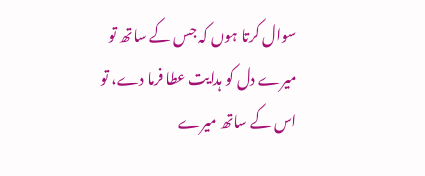سوال کرتا ہوں کہ جس کے ساتھ تو میرے دل کو ہدایت عطا فرما دے، تو اس کے ساتھ میرے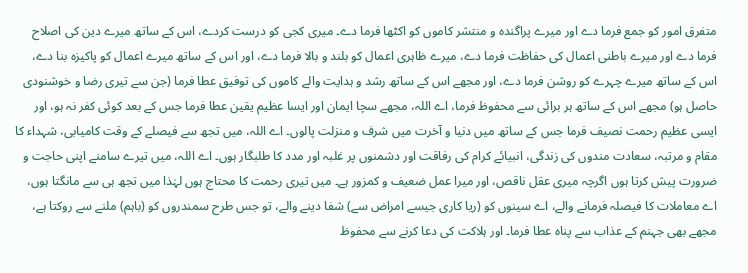متفرق امور کو جمع فرما دے اور میرے پراگندہ و منتشر کاموں کو اکٹھا فرما دے۔ میری کجی کو درست کردے، اس کے ساتھ میرے دین کی اصلاح فرما دے اور میرے باطنی اعمال کی حفاظت فرما دے، میرے ظاہری اعمال کو بلند و بالا فرما دے، اور اس کے ساتھ میرے اعمال کو پاکیزہ بنا دے، اس کے ساتھ میرے چہرے کو روشن فرما دے، اور مجھے اس کے ساتھ رشد و ہدایت والے کاموں کی توفیق عطا فرما (جن سے تیری رضا و خوشنودی حاصل ہو) مجھے اس کے ساتھ ہر برائی سے محفوظ فرما، اے اللہ، مجھے سچا ایمان اور ایسا عظیم یقین عطا فرما جس کے بعد کوئی کفر نہ ہو، اور ایسی عظیم رحمت نصیف فرما جس کے ساتھ میں دنیا و آخرت میں شرف و منزلت پالوں۔ اے اللہ، میں تجھ سے فیصلے کے وقت کامیابی، شہداء کا مقام و مرتبہ، سعادت مندوں کی زندگی، انبیائے کرام کی رفاقت اور دشمنوں پر غلبہ اور مدد کا طلبگار ہوں۔ اے اللہ، میں تیرے سامنے اپنی حاجت و ضرورت پیش کرتا ہوں اگرچہ میری عقل ناقص، اور میرا عمل ضعیف و کمزور ہے۔ میں تیری رحمت کا محتاج ہوں لہٰذا میں تجھ ہی سے مانگتا ہوں، اے معاملات کا فیصلہ فرمانے والے، اے سینوں کو (ریا کاری جیسے امراض سے) شفا دینے والے، تو جس طرح سمندروں کو (باہم) ملنے سے روکتا ہے، مجھے بھی جہنم کے عذاب سے پناہ عطا فرما۔ اور ہلاکت کی دعا کرنے سے محفوظ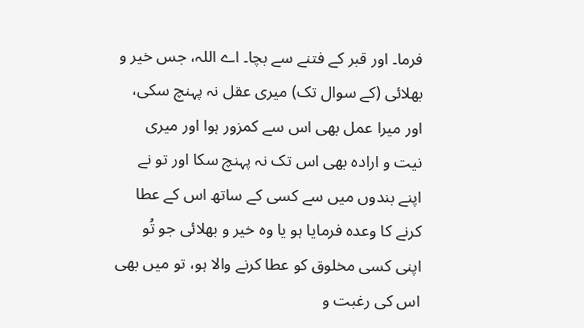فرما۔ اور قبر کے فتنے سے بچا۔ اے اللہ، جس خیر و بھلائی (کے سوال تک) میری عقل نہ پہنچ سکی، اور میرا عمل بھی اس سے کمزور ہوا اور میری نیت و ارادہ بھی اس تک نہ پہنچ سکا اور تو نے اپنے بندوں میں سے کسی کے ساتھ اس کے عطا کرنے کا وعدہ فرمایا ہو یا وہ خیر و بھلائی جو تُو اپنی کسی مخلوق کو عطا کرنے والا ہو، تو میں بھی اس کی رغبت و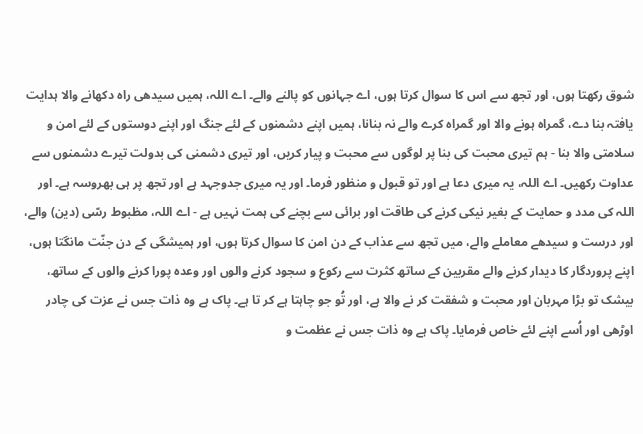شوق رکھتا ہوں، اور تجھ سے اس کا سوال کرتا ہوں، اے جہانوں کو پالنے والے۔ اے اللہ، ہمیں سیدھی راہ دکھانے والا ہدایت یافتہ بنا دے، گمراہ ہونے والا اور گمراہ کرے والے نہ بنانا، ہمیں اپنے دشمنوں کے لئے جنگ اور اپنے دوستوں کے لئے امن و سلامتی والا بنا - ہم تیری محبت کی بنا پر لوگوں سے محبت و پیار کریں، اور تیری دشمنی کی بدولت تیرے دشمنوں سے عداوت رکھیں۔ اے اللہ، یہ میری دعا ہے اور تو قبول و منظور فرما۔ اور یہ میری جدوجہد ہے اور تجھ پر ہی بھروسہ ہے۔ اور اللہ کی مدد و حمایت کے بغیر نیکی کرنے کی طاقت اور برائی سے بچنے کی ہمت نہیں ہے - اے اللہ، مظبوط رسّی (دین) والے، اور درست و سیدھے معاملے والے، میں تجھ سے عذاب کے دن امن کا سوال کرتا ہوں، اور ہمیشگی کے دن جنّت مانگتا ہوں، اپنے پروردگار کا دیدار کرنے والے مقربین کے ساتھ کثرت سے رکوع و سجود کرنے والوں اور وعدہ پورا کرنے والوں کے ساتھ، بیشک تو بڑا مہربان اور محبت و شفقت کر نے والا ہے، اور تُو جو چاہتا ہے کر تا ہے۔ پاک ہے وہ ذات جس نے عزت کی چادر اوڑھی اور اُسے اپنے لئے خاص فرمایا۔ پاک ہے وہ ذات جس نے عظمت و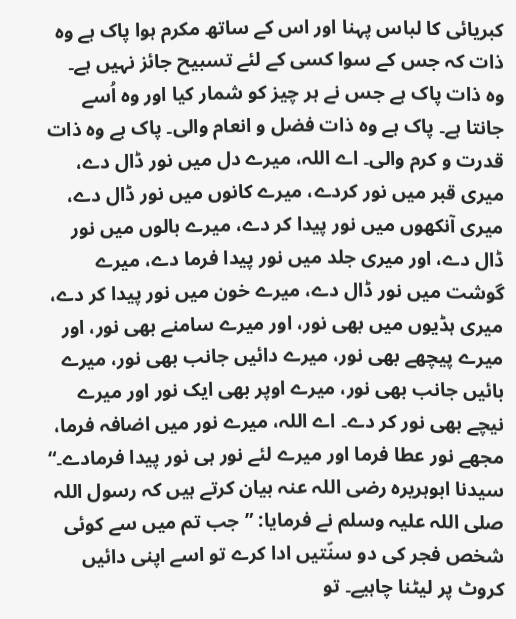کبریائی کا لباس پہنا اور اس کے ساتھ مکرم ہوا پاک ہے وہ ذات کہ جس کے سوا کسی کے لئے تسبیح جائز نہیں ہے۔ وہ ذات پاک ہے جس نے ہر چیز کو شمار کیا اور وہ اُسے جانتا ہے۔ پاک ہے وہ ذات فضل و انعام والی۔ پاک ہے وہ ذات قدرت و کرم والی۔ اے اللہ، میرے دل میں نور ڈال دے، میری قبر میں نور کردے، میرے کانوں میں نور ڈال دے، میری آنکھوں میں نور پیدا کر دے، میرے بالوں میں نور ڈال دے، اور میری جلد میں نور پیدا فرما دے، میرے گوشت میں نور ڈال دے، میرے خون میں نور پیدا کر دے، میری ہڈیوں میں بھی نور، اور میرے سامنے بھی نور، اور میرے پیچھے بھی نور، میرے دائیں جانب بھی نور، میرے بائیں جانب بھی نور، میرے اوپر بھی ایک نور اور میرے نیچے بھی نور کر دے۔ اے اللہ، میرے نور میں اضافہ فرما، مجھے نور عطا فرما اور میرے لئے نور ہی نور پیدا فرمادے۔“
سیدنا ابوہریرہ رضی اللہ عنہ بیان کرتے ہیں کہ رسول اللہ صلی اللہ علیہ وسلم نے فرمایا: ”جب تم میں سے کوئی شخص فجر کی دو سنّتیں ادا کرے تو اسے اپنی دائیں کروٹ پر لیٹنا چاہیے۔ تو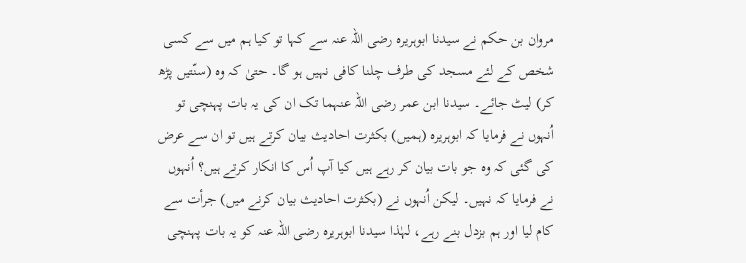مروان بن حکم نے سیدنا ابوہریرہ رضی اللہ عنہ سے کہا تو کیا ہم میں سے کسی شخص کے لئے مسجد کی طرف چلنا کافی نہیں ہو گا۔ حتیٰ کہ وہ (سنّتیں پڑھ کر) لیٹ جائے۔ سیدنا ابن عمر رضی اللہ عنہما تک ان کی یہ بات پہنچی تو اُنہوں نے فرمایا کہ ابوہریرہ (ہمیں) بکثرت احادیث بیان کرتے ہیں تو ان سے عرض کی گئی کہ وہ جو بات بیان کر رہے ہیں کیا آپ اُس کا انکار کرتے ہیں؟ اُنہوں نے فرمایا کہ نہیں۔ لیکن اُنہوں نے (بکثرت احادیث بیان کرنے میں) جرأت سے کام لیا اور ہم بزدل بنے رہے، لہٰذا سیدنا ابوہریرہ رضی اللہ عنہ کو یہ بات پہنچی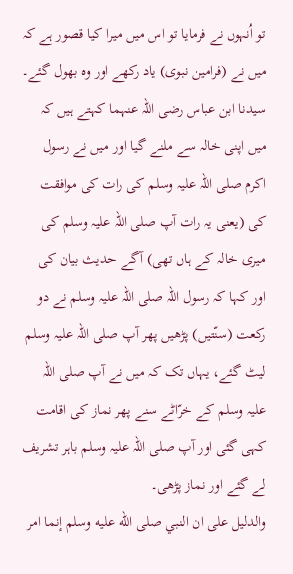تو اُنہوں نے فرمایا تو اس میں میرا کیا قصور ہے کہ میں نے (فرامین نبوی) یاد رکھے اور وہ بھول گئے۔
سیدنا ابن عباس رضی اللہ عنہما کہتے ہیں کہ میں اپنی خالہ سے ملنے گیا اور میں نے رسول اکرم صلی اللہ علیہ وسلم کی رات کی موافقت کی (یعنی یہ رات آپ صلی اللہ علیہ وسلم کی میری خالہ کے ہاں تھی) آگے حدیث بیان کی اور کہا کہ رسول اللہ صلی اللہ علیہ وسلم نے دو رکعت (سنّتیں) پڑھیں پھر آپ صلی اللہ علیہ وسلم لیٹ گئے، یہاں تک کہ میں نے آپ صلی اللہ علیہ وسلم کے خرّاٹے سنے پھر نماز کی اقامت کہی گئی اور آپ صلی اللہ علیہ وسلم باہر تشریف لے گئے اور نماز پڑھی۔
والدليل على ان النبي صلى الله عليه وسلم إنما امر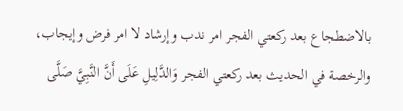بالاضطجاع بعد ركعتي الفجر امر ندب وإرشاد لا امر فرض وإيجاب، والرخصة في الحديث بعد ركعتي الفجر وَالدَّلِيلِ عَلَى أَنَّ النَّبِيَّ صَلَّى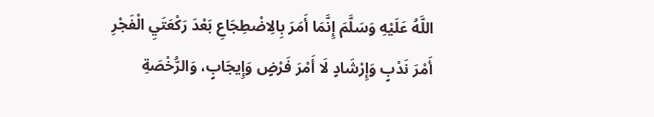اللَّهُ عَلَيْهِ وَسَلَّمَ إِنَّمَا أَمَرَ بِالِاضْطِجَاعِ بَعْدَ رَكْعَتَيِ الْفَجْرِ أَمْرَ نَدْبٍ وَإِرْشَادٍ لَا أَمْرَ فَرْضٍ وَإِيجَابٍ، وَالرُّخْصَةِ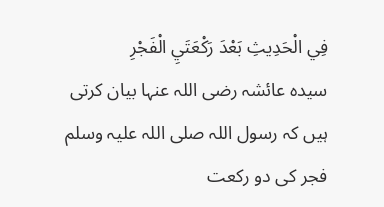فِي الْحَدِيثِ بَعْدَ رَكْعَتَيِ الْفَجْرِ
سیدہ عائشہ رضی اللہ عنہا بیان کرتی ہیں کہ رسول اللہ صلی اللہ علیہ وسلم فجر کی دو رکعت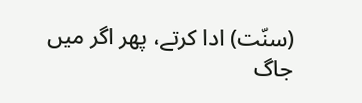(سنّت) ادا کرتے، پھر اگر میں جاگ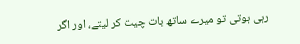رہی ہوتی تو میرے ساتھ بات چیت کر لیتے، اور اگر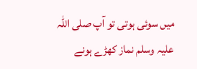میں سوئی ہوتی تو آپ صلی اللہ علیہ وسلم نماز کھڑے ہونے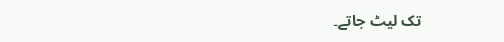تک لیٹ جاتے۔